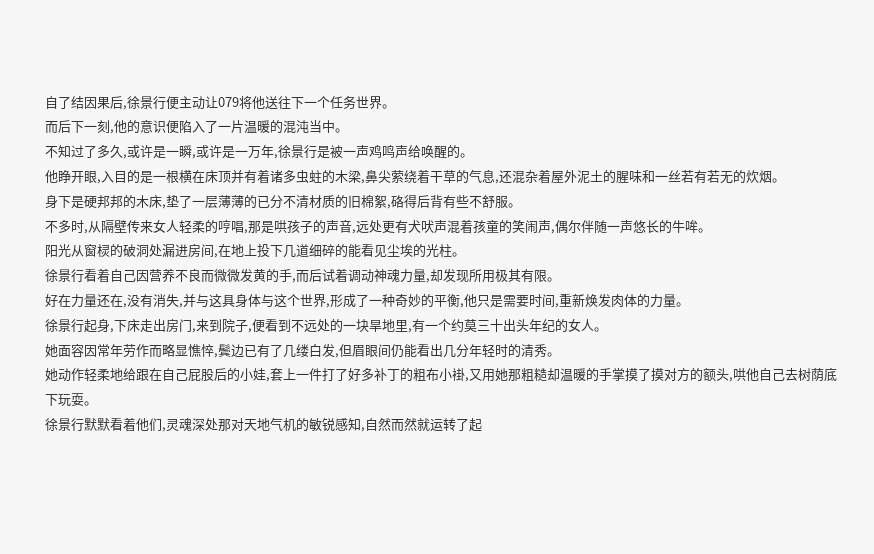自了结因果后,徐景行便主动让079将他送往下一个任务世界。
而后下一刻,他的意识便陷入了一片温暖的混沌当中。
不知过了多久,或许是一瞬,或许是一万年,徐景行是被一声鸡鸣声给唤醒的。
他睁开眼,入目的是一根横在床顶并有着诸多虫蛀的木梁,鼻尖萦绕着干草的气息,还混杂着屋外泥土的腥味和一丝若有若无的炊烟。
身下是硬邦邦的木床,垫了一层薄薄的已分不清材质的旧棉絮,硌得后背有些不舒服。
不多时,从隔壁传来女人轻柔的哼唱,那是哄孩子的声音,远处更有犬吠声混着孩童的笑闹声,偶尔伴随一声悠长的牛哞。
阳光从窗棂的破洞处漏进房间,在地上投下几道细碎的能看见尘埃的光柱。
徐景行看着自己因营养不良而微微发黄的手,而后试着调动神魂力量,却发现所用极其有限。
好在力量还在,没有消失,并与这具身体与这个世界,形成了一种奇妙的平衡,他只是需要时间,重新焕发肉体的力量。
徐景行起身,下床走出房门,来到院子,便看到不远处的一块旱地里,有一个约莫三十出头年纪的女人。
她面容因常年劳作而略显憔悴,鬓边已有了几缕白发,但眉眼间仍能看出几分年轻时的清秀。
她动作轻柔地给跟在自己屁股后的小娃,套上一件打了好多补丁的粗布小褂,又用她那粗糙却温暖的手掌摸了摸对方的额头,哄他自己去树荫底下玩耍。
徐景行默默看着他们,灵魂深处那对天地气机的敏锐感知,自然而然就运转了起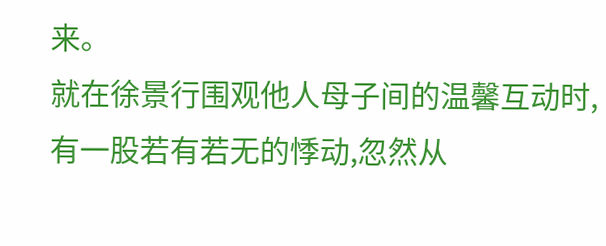来。
就在徐景行围观他人母子间的温馨互动时,有一股若有若无的悸动,忽然从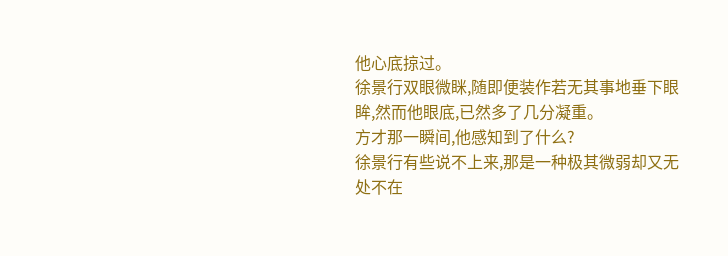他心底掠过。
徐景行双眼微眯,随即便装作若无其事地垂下眼眸,然而他眼底,已然多了几分凝重。
方才那一瞬间,他感知到了什么?
徐景行有些说不上来,那是一种极其微弱却又无处不在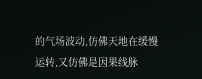的气场波动,仿佛天地在缓慢运转,又仿佛是因果线脉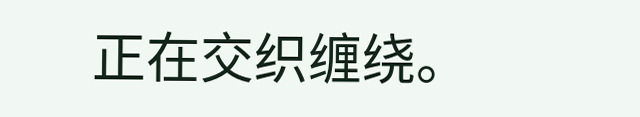正在交织缠绕。